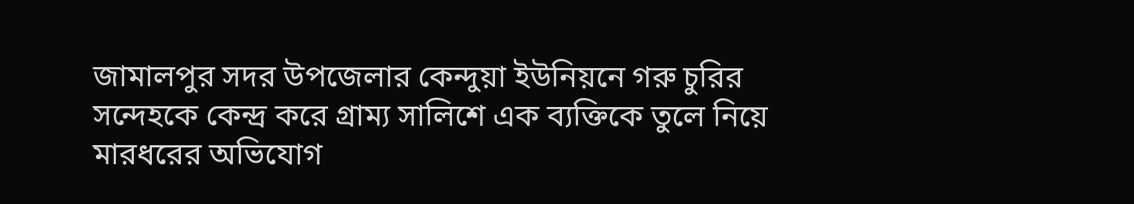জামালপুর সদর উপজেলার কেন্দুয়া ইউনিয়নে গরু চুরির সন্দেহকে কেন্দ্র করে গ্রাম্য সালিশে এক ব্যক্তিকে তুলে নিয়ে মারধরের অভিযোগ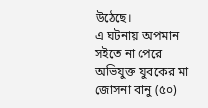উঠেছে।
এ ঘটনায় অপমান সইতে না পেরে অভিযুক্ত যুবকের মা জোসনা বানু (৫০)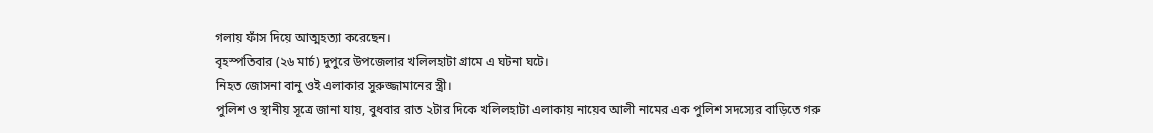গলায় ফাঁস দিয়ে আত্মহত্যা করেছেন।
বৃহস্পতিবার (২৬ মার্চ) দুপুরে উপজেলার খলিলহাটা গ্রামে এ ঘটনা ঘটে।
নিহত জোসনা বানু ওই এলাকার সুরুজ্জামানের স্ত্রী।
পুলিশ ও স্থানীয় সূত্রে জানা যায়, বুধবার রাত ২টার দিকে খলিলহাটা এলাকায় নায়েব আলী নামের এক পুলিশ সদস্যের বাড়িতে গরু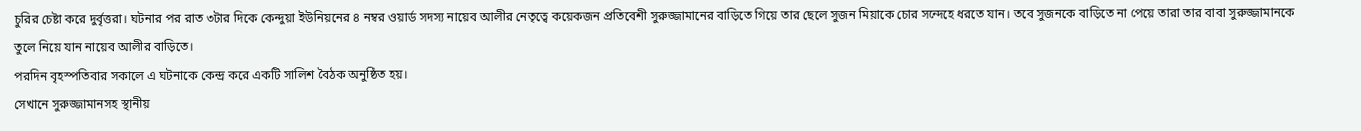চুরির চেষ্টা করে দুর্বৃত্তরা। ঘটনার পর রাত ৩টার দিকে কেন্দুয়া ইউনিয়নের ৪ নম্বর ওয়ার্ড সদস্য নায়েব আলীর নেতৃত্বে কয়েকজন প্রতিবেশী সুরুজ্জামানের বাড়িতে গিয়ে তার ছেলে সুজন মিয়াকে চোর সন্দেহে ধরতে যান। তবে সুজনকে বাড়িতে না পেয়ে তারা তার বাবা সুরুজ্জামানকে তুলে নিয়ে যান নায়েব আলীর বাড়িতে।
পরদিন বৃহস্পতিবার সকালে এ ঘটনাকে কেন্দ্র করে একটি সালিশ বৈঠক অনুষ্ঠিত হয়।
সেখানে সুরুজ্জামানসহ স্থানীয়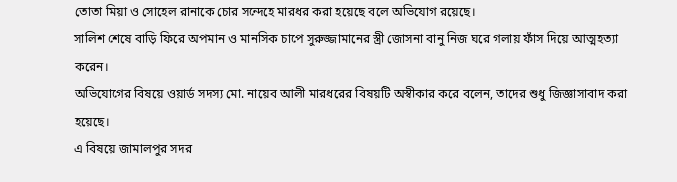তোতা মিয়া ও সোহেল রানাকে চোর সন্দেহে মারধর করা হয়েছে বলে অভিযোগ রয়েছে।
সালিশ শেষে বাড়ি ফিরে অপমান ও মানসিক চাপে সুরুজ্জামানের স্ত্রী জোসনা বানু নিজ ঘরে গলায় ফাঁস দিয়ে আত্মহত্যা করেন।
অভিযোগের বিষয়ে ওয়ার্ড সদস্য মো. নায়েব আলী মারধরের বিষয়টি অস্বীকার করে বলেন, তাদের শুধু জিজ্ঞাসাবাদ করা হয়েছে।
এ বিষয়ে জামালপুর সদর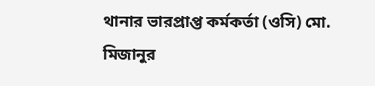থানার ভারপ্রাপ্ত কর্মকর্তা (ওসি) মো. মিজানুর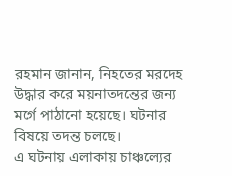রহমান জানান, নিহতের মরদেহ উদ্ধার করে ময়নাতদন্তের জন্য মর্গে পাঠানো হয়েছে। ঘটনার বিষয়ে তদন্ত চলছে।
এ ঘটনায় এলাকায় চাঞ্চল্যের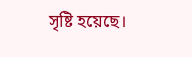সৃষ্টি হয়েছে।